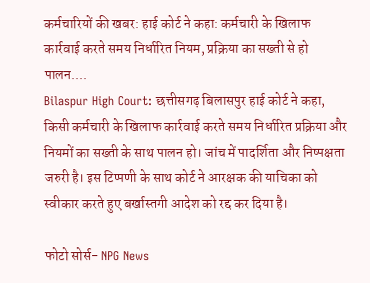कर्मचारियों की खबर: हाई कोर्ट ने कहा: कर्मचारी के खिलाफ कार्रवाई करते समय निर्धारित नियम, प्रक्रिया का सख्ती से हो पालन....
Bilaspur High Court: छत्तीसगढ़ बिलासपुर हाई कोर्ट ने कहा, किसी कर्मचारी के खिलाफ कार्रवाई करते समय निर्धारित प्रक्रिया और नियमों का सख्ती के साथ पालन हो। जांच में पादर्शिता और निष्पक्षता जरुरी है। इस टिप्पणी के साथ कोर्ट ने आरक्षक की याचिका को स्वीकार करते हुए बर्खास्तगी आदेश को रद्द कर दिया है।

फोटो सोर्स- NPG News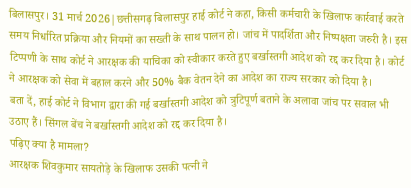बिलासपुर। 31 मार्च 2026|छत्तीसगढ़ बिलासपुर हाई कोर्ट ने कहा, किसी कर्मचारी के खिलाफ कार्रवाई करते समय निर्धारित प्रक्रिया और नियमों का सख्ती के साथ पालन हो। जांच में पादर्शिता और निष्पक्षता जरुरी है। इस टिप्पणी के साथ कोर्ट ने आरक्षक की याचिका को स्वीकार करते हुए बर्खास्तगी आदेश को रद्द कर दिया है। कोर्ट ने आरक्षक को सेवा में बहाल करने और 50% बैक वेतन देने का आदेश का राज्य सरकार को दिया है।
बता दें, हाई कोर्ट ने विभाग द्वारा की गई बर्खास्तगी आदेश को त्रुटिपूर्ण बताने के अलावा जांच पर सवाल भी उठाए हैं। सिंगल बेंच ने बर्खास्तगी आदेश को रद्द कर दिया है।
पढ़िए क्या है मामला?
आरक्षक शिवकुमार सायतोड़े के खिलाफ उसकी पत्नी ने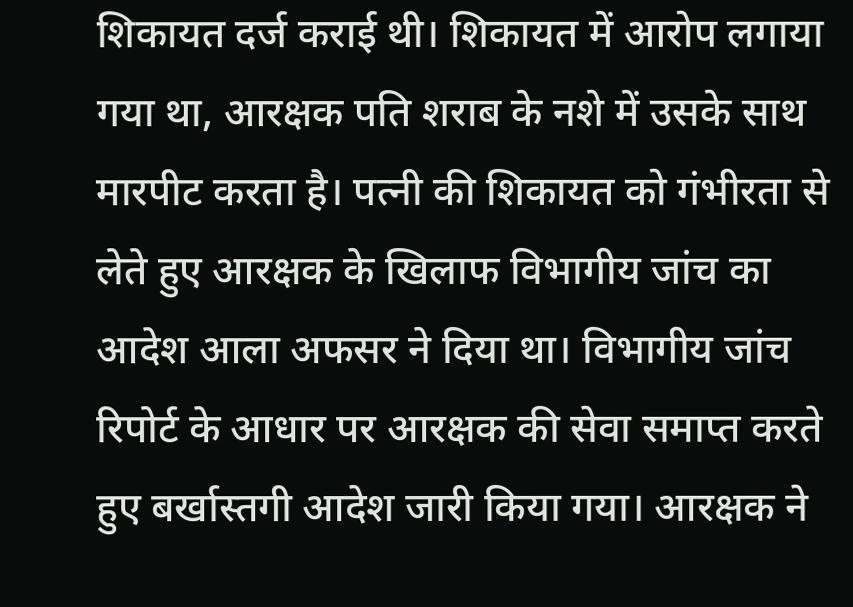शिकायत दर्ज कराई थी। शिकायत में आरोप लगाया गया था, आरक्षक पति शराब के नशे में उसके साथ मारपीट करता है। पत्नी की शिकायत को गंभीरता से लेते हुए आरक्षक के खिलाफ विभागीय जांच का आदेश आला अफसर ने दिया था। विभागीय जांच रिपोर्ट के आधार पर आरक्षक की सेवा समाप्त करते हुए बर्खास्तगी आदेश जारी किया गया। आरक्षक ने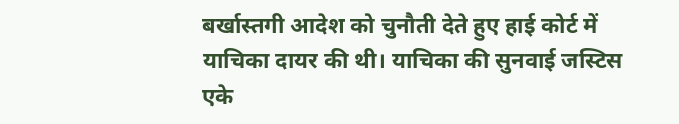बर्खास्तगी आदेश को चुनौती देते हुए हाई कोर्ट में याचिका दायर की थी। याचिका की सुनवाई जस्टिस एके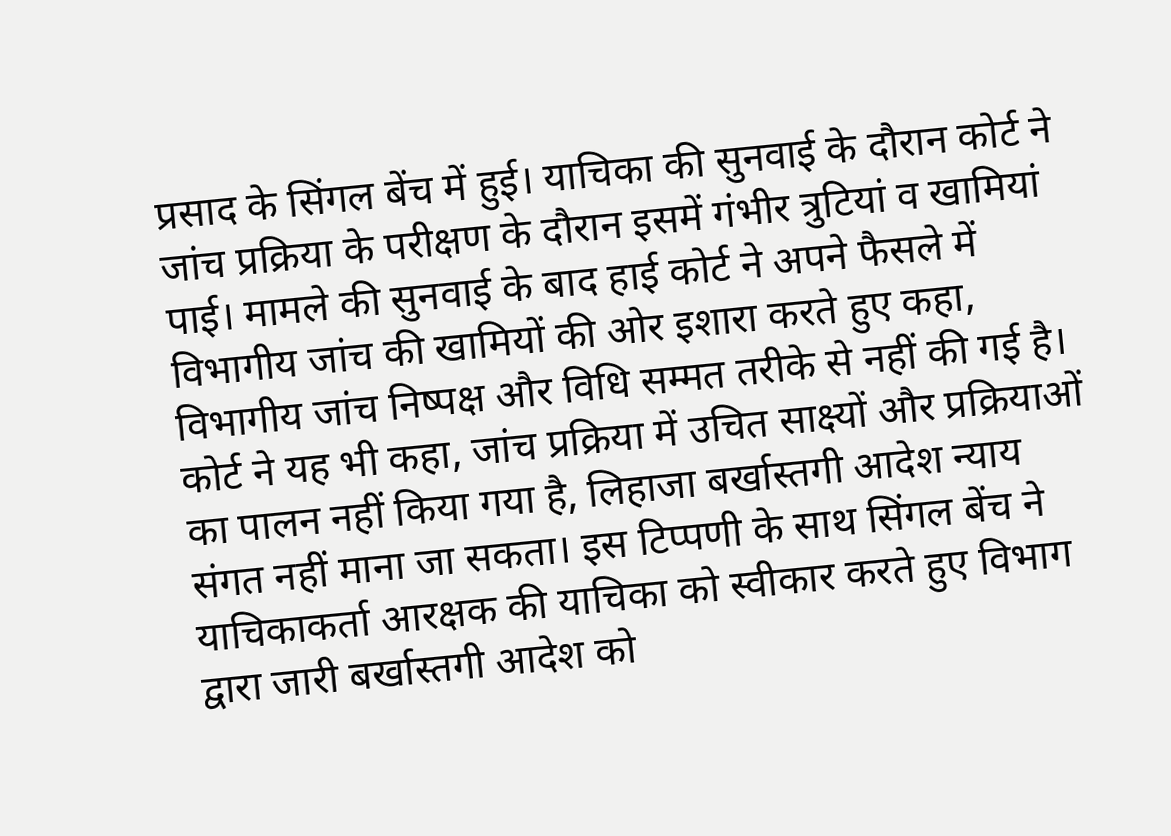प्रसाद के सिंगल बेंच में हुई। याचिका की सुनवाई के दौरान कोर्ट ने जांच प्रक्रिया के परीक्षण के दौरान इसमें गंभीर त्रुटियां व खामियां पाई। मामले की सुनवाई के बाद हाई कोर्ट ने अपने फैसले में विभागीय जांच की खामियों की ओर इशारा करते हुए कहा, विभागीय जांच निष्पक्ष और विधि सम्मत तरीके से नहीं की गई है। कोर्ट ने यह भी कहा, जांच प्रक्रिया में उचित साक्ष्यों और प्रक्रियाओं का पालन नहीं किया गया है, लिहाजा बर्खास्तगी आदेश न्याय संगत नहीं माना जा सकता। इस टिप्पणी के साथ सिंगल बेंच ने याचिकाकर्ता आरक्षक की याचिका को स्वीकार करते हुए विभाग द्वारा जारी बर्खास्तगी आदेश को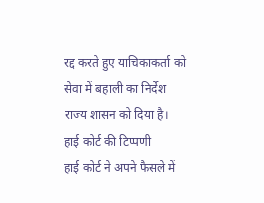रद्द करते हुए याचिकाकर्ता को सेवा में बहाली का निर्देश राज्य शासन को दिया है।
हाई कोर्ट की टिप्पणी
हाई कोर्ट ने अपने फैसले में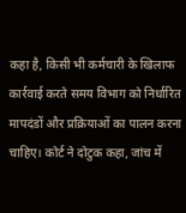कहा है, किसी भी कर्मचारी के खिलाफ कार्रवाई करते समय विभाग को निर्धारित मापदंडों और प्रक्रियाओं का पालन करना चाहिए। कोर्ट ने दोटुक कहा, जांच में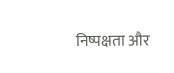निष्पक्षता और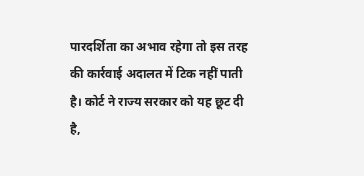पारदर्शिता का अभाव रहेगा तो इस तरह की कार्रवाई अदालत में टिक नहीं पाती है। कोर्ट ने राज्य सरकार को यह छूट दी है,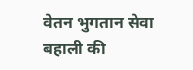वेतन भुगतान सेवा बहाली की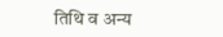तिथि व अन्य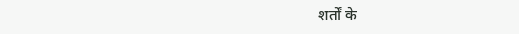शर्तों के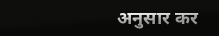अनुसार कर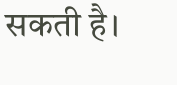सकती है।